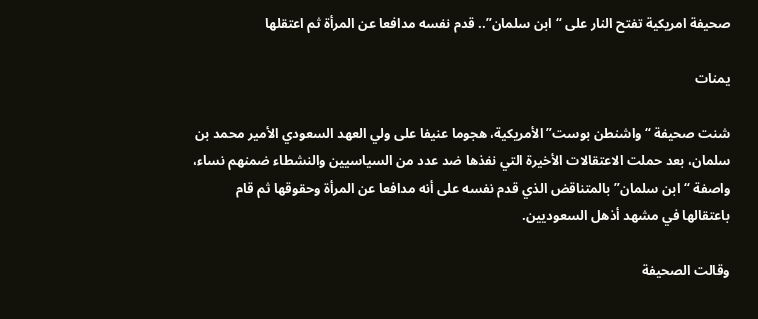صحيفة امريكية تفتح النار على “ابن سلمان”.. قدم نفسه مدافعا عن المرأة ثم اعتقلها

يمنات

شنت صحيفة “واشنطن بوست” الأمريكية، هجوما عنيفا على ولي العهد السعودي الأمير محمد بن سلمان، بعد حملت الاعتقالات الأخيرة التي نفذها ضد عدد من السياسيين والنشطاء ضمنهم نساء، واصفة “ابن سلمان” بالمتناقض الذي قدم نفسه على أنه مدافعا عن المرأة وحقوقها ثم قام باعتقالها في مشهد أذهل السعوديين.

وقالت الصحيفة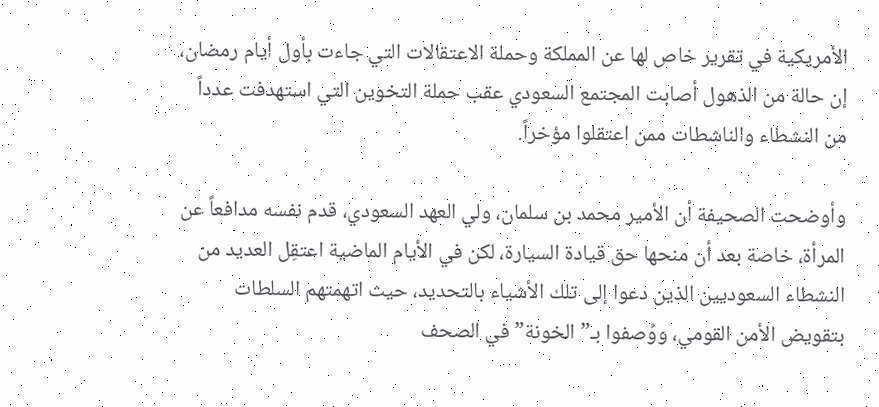الأمريكية في تقرير خاص لها عن المملكة وحملة الاعتقالات التي جاءت بأول أيام رمضان، إن حالة من الذهول أصابت المجتمع السعودي عقب حملة التخوين التي استهدفت عدداً من النشطاء والناشطات ممن اعتقلوا مؤخراً.

وأوضحت الصحيفة أن الأمير محمد بن سلمان، ولي العهد السعودي، قدم نفسه مدافعاً عن المرأة، خاصة بعد أن منحها حق قيادة السيارة، لكن في الأيام الماضية اعتقِل العديد من النشطاء السعوديين الذين دعوا إلى تلك الأشياء بالتحديد، حيث اتهمتهم السلطات بتقويض الأمن القومي، ووُصفوا بـ”الخونة” في الصحف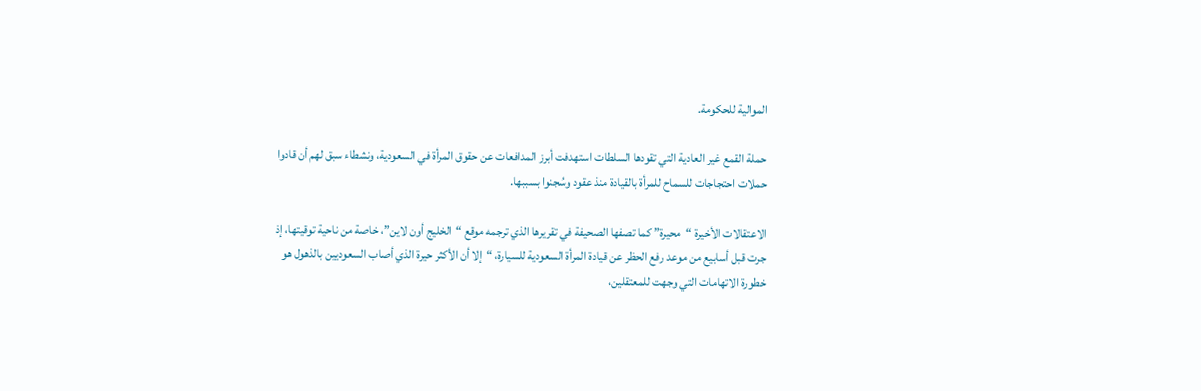الموالية للحكومة.

حملة القمع غير العادية التي تقودها السلطات استهدفت أبرز المدافعات عن حقوق المرأة في السعودية، ونشطاء سبق لهم أن قادوا حملات احتجاجات للسماح للمرأة بالقيادة منذ عقود وسُجنوا بسببها.

الاعتقالات الأخيرة “محيرة” كما تصفها الصحيفة في تقريرها الذي ترجمه موقع “الخليج أون لاين”، خاصة من ناحية توقيتها، إذ جرت قبل أسابيع من موعد رفع الحظر عن قيادة المرأة السعودية للسيارة، “إلا أن الأكثر حيرة الذي أصاب السعوديين بالذهول هو خطورة الاتهامات التي وجهت للمعتقلين،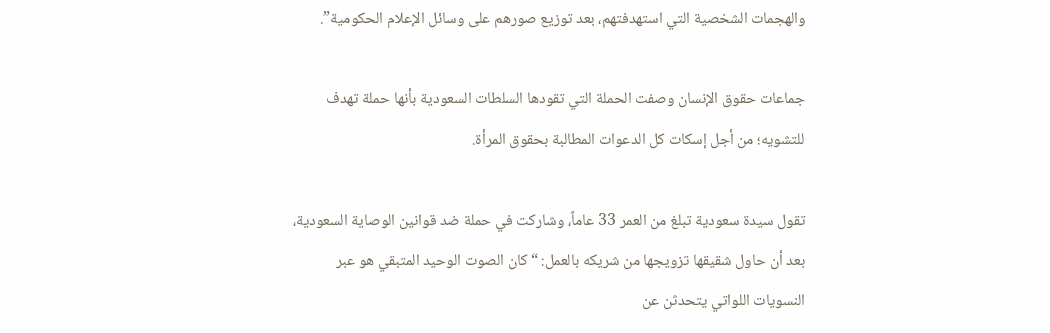والهجمات الشخصية التي استهدفتهم، بعد توزيع صورهم على وسائل الإعلام الحكومية”.

جماعات حقوق الإنسان وصفت الحملة التي تقودها السلطات السعودية بأنها حملة تهدف للتشويه؛ من أجل إسكات كل الدعوات المطالبة بحقوق المرأة.

تقول سيدة سعودية تبلغ من العمر 33 عاماً، وشاركت في حملة ضد قوانين الوصاية السعودية، بعد أن حاول شقيقها تزويجها من شريكه بالعمل: “كان الصوت الوحيد المتبقي هو عبر النسويات اللواتي يتحدثن عن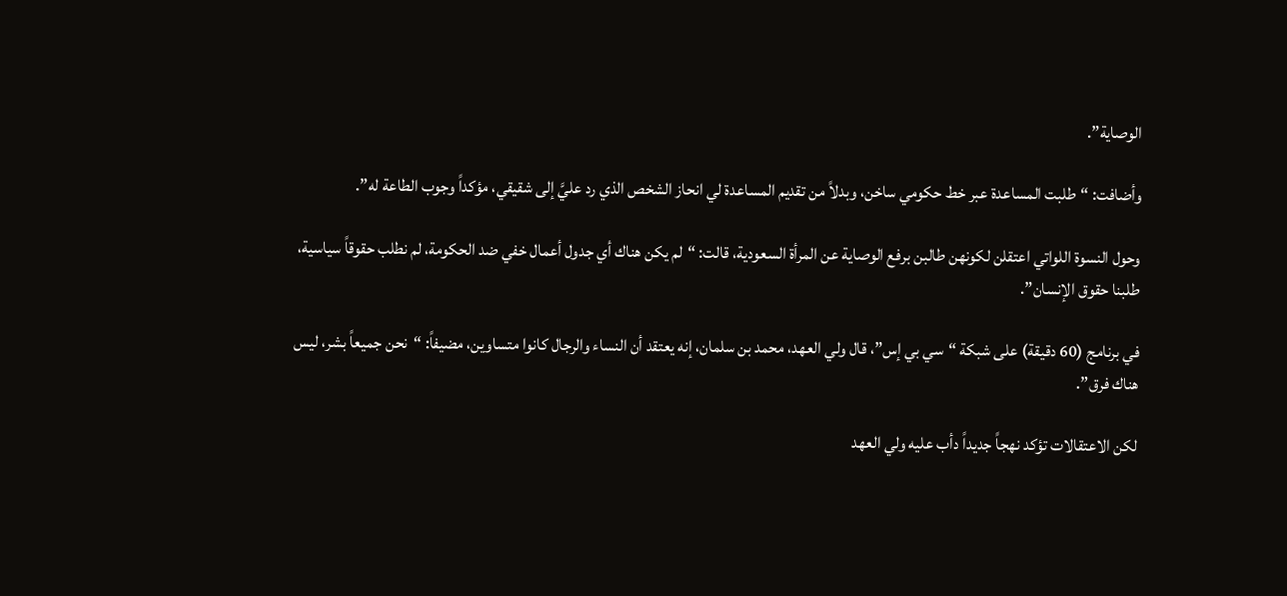الوصاية”.

وأضافت: “طلبت المساعدة عبر خط حكومي ساخن، وبدلاً من تقديم المساعدة لي انحاز الشخص الذي رد عليَّ إلى شقيقي، مؤكداً وجوب الطاعة له”.

وحول النسوة اللواتي اعتقلن لكونهن طالبن برفع الوصاية عن المرأة السعودية، قالت: “لم يكن هناك أي جدول أعمال خفي ضد الحكومة، لم نطلب حقوقاً سياسية، طلبنا حقوق الإنسان”.

في برنامج (60 دقيقة) على شبكة “سي بي إس”، قال ولي العهد، محمد بن سلمان، إنه يعتقد أن النساء والرجال كانوا متساوين، مضيفاً: “نحن جميعاً بشر، ليس هناك فرق”.

لكن الاعتقالات تؤكد نهجاً جديداً دأب عليه ولي العهد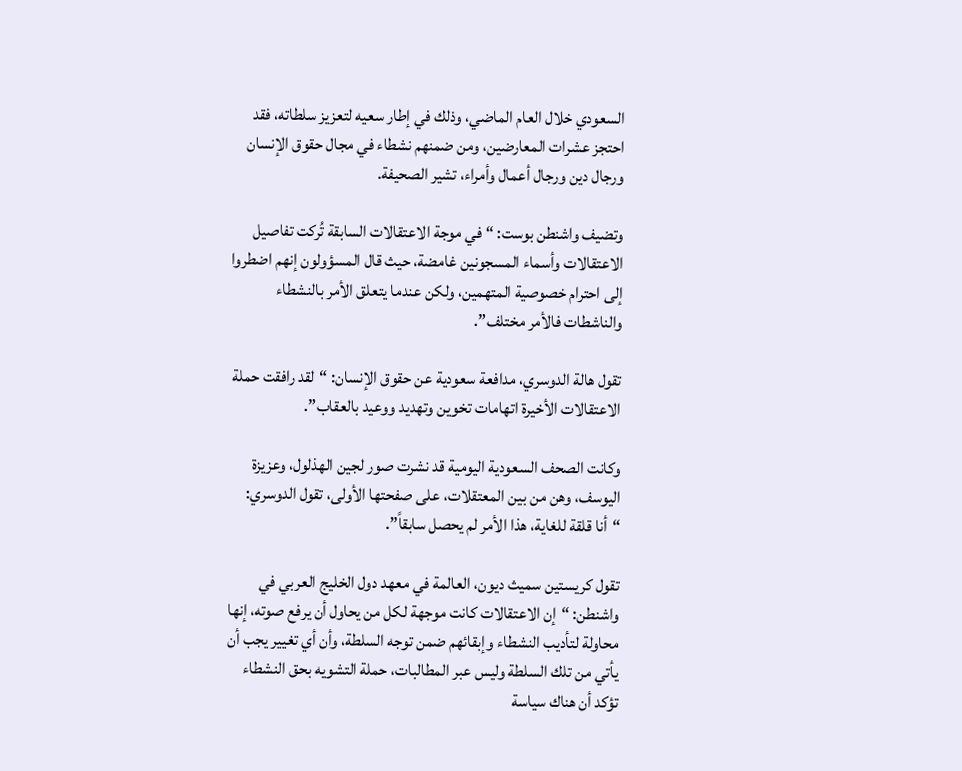السعودي خلال العام الماضي، وذلك في إطار سعيه لتعزيز سلطاته، فقد احتجز عشرات المعارضين، ومن ضمنهم نشطاء في مجال حقوق الإنسان ورجال دين ورجال أعمال وأمراء، تشير الصحيفة.

وتضيف واشنطن بوست: “في موجة الاعتقالات السابقة تُركت تفاصيل الاعتقالات وأسماء المسجونين غامضة، حيث قال المسؤولون إنهم اضطروا إلى احترام خصوصية المتهمين، ولكن عندما يتعلق الأمر بالنشطاء والناشطات فالأمر مختلف”.

تقول هالة الدوسري، مدافعة سعودية عن حقوق الإنسان: “لقد رافقت حملة الاعتقالات الأخيرة اتهامات تخوين وتهديد ووعيد بالعقاب”.

وكانت الصحف السعودية اليومية قد نشرت صور لجين الهذلول، وعزيزة اليوسف، وهن من بين المعتقلات، على صفحتها الأولى، تقول الدوسري: “أنا قلقة للغاية، هذا الأمر لم يحصل سابقاً”.

تقول كريستين سميث ديون، العالمة في معهد دول الخليج العربي في واشنطن: “إن الاعتقالات كانت موجهة لكل من يحاول أن يرفع صوته، إنها محاولة لتأديب النشطاء وإبقائهم ضمن توجه السلطة، وأن أي تغيير يجب أن يأتي من تلك السلطة وليس عبر المطالبات، حملة التشويه بحق النشطاء تؤكد أن هناك سياسة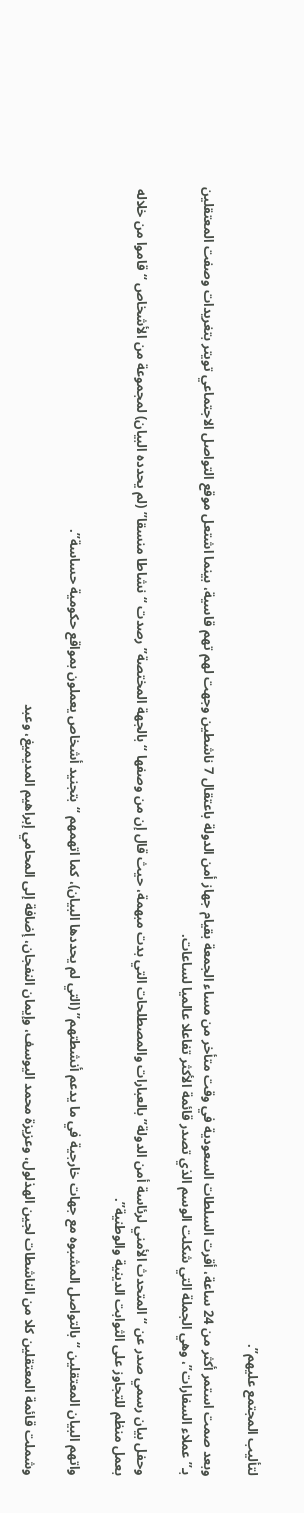لتأليب المجتمع عليهم”.

وبعد صمت استمر أكثر من 24 ساعة، أقرت السلطات السعودية في وقت متأخر من مساء الجمعة بقيام جهاز أمن الدولة باعتقال 7 ناشطين وجهت لهم تهم قاسية، بينما اشتعل موقع التواصل الاجتماعي تويتر بتغريدات وصفت المعتقلين بـ”عملاء السفارات”، وهي الجملة التي شكلت الوسم الذي تصدر قائمة الأكثر تفاعلا عالميا لساعات.

وحفل بيان رسمي صدر عن “المتحدث الأمني لرئاسة أمن الدولة” بالعبارات والمصطلحات التي بدت مبهمة، حيث قال إن من وصفها “بالجهة المختصة” رصدت “نشاطا منسقا” (لم يحدده البيان) لمجموعة من الأشخاص “قاموا من خلاله بعمل منظم للتجاوز على الثوابت الدينية والوطنية”.

واتهم البيان المعتقلين “بالتواصل المشبوه مع جهات خارجية في ما يدعم أنشطتهم” (التي لم يحددها البيان)، كما اتهمهم “بتجنيد أشخاص يعملون بمواقع حكومية حساسة”.

وشملت قائمة المعتقلين كلا من الناشطات لجين الهذلول، وعزيزة محمد اليوسف، وإيمان النفجان، إضافة إلى المحامي إبراهيم المديميغ، وعبد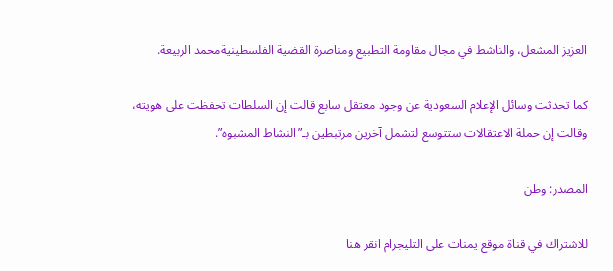العزيز المشعل، والناشط في مجال مقاومة التطبيع ومناصرة القضية الفلسطينيةمحمد الربيعة.

كما تحدثت وسائل الإعلام السعودية عن وجود معتقل سابع قالت إن السلطات تحفظت على هويته، وقالت إن حملة الاعتقالات ستتوسع لتشمل آخرين مرتبطين بـ”النشاط المشبوه”.

المصدر: وطن

للاشتراك في قناة موقع يمنات على التليجرام انقر هنا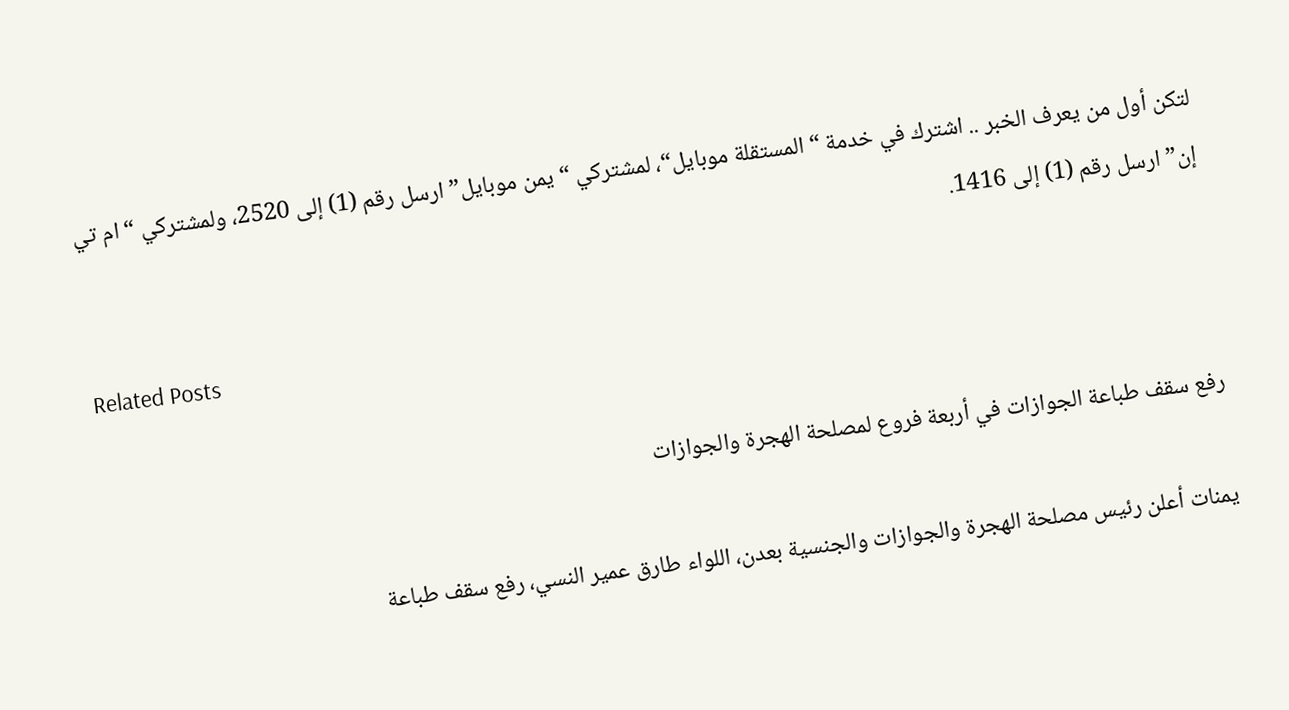لتكن أول من يعرف الخبر .. اشترك في خدمة “المستقلة موبايل“، لمشتركي “يمن موبايل” ارسل رقم (1) إلى 2520، ولمشتركي “ام تي إن” ارسل رقم (1) إلى 1416.

Related Posts

رفع سقف طباعة الجوازات في أربعة فروع لمصلحة الهجرة والجوازات

يمنات أعلن رئيس مصلحة الهجرة والجوازات والجنسية بعدن، اللواء طارق عمير النسي، رفع سقف طباعة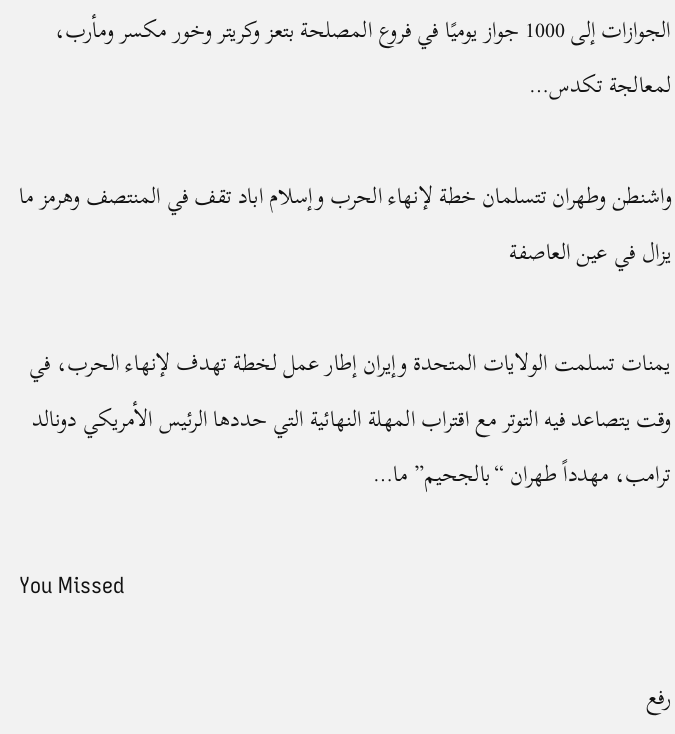الجوازات إلى 1000 جواز يوميًا في فروع المصلحة بتعز وكريتر وخور مكسر ومأرب، لمعالجة تكدس…

واشنطن وطهران تتسلمان خطة لإنهاء الحرب وإسلام اباد تقف في المنتصف وهرمز ما يزال في عين العاصفة

يمنات تسلمت الولايات المتحدة وإيران إطار عمل لخطة تهدف لإنهاء الحرب، في وقت يتصاعد فيه التوتر مع اقتراب المهلة النهائية التي حددها الرئيس الأمريكي دونالد ترامب، مهدداً طهران “بالجحيم” ما…

You Missed

رفع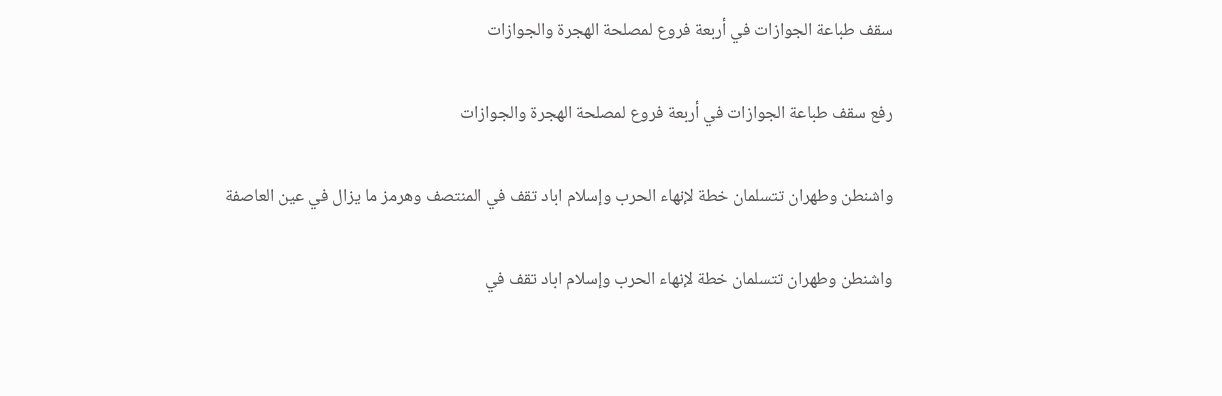سقف طباعة الجوازات في أربعة فروع لمصلحة الهجرة والجوازات

رفع سقف طباعة الجوازات في أربعة فروع لمصلحة الهجرة والجوازات

واشنطن وطهران تتسلمان خطة لإنهاء الحرب وإسلام اباد تقف في المنتصف وهرمز ما يزال في عين العاصفة

واشنطن وطهران تتسلمان خطة لإنهاء الحرب وإسلام اباد تقف في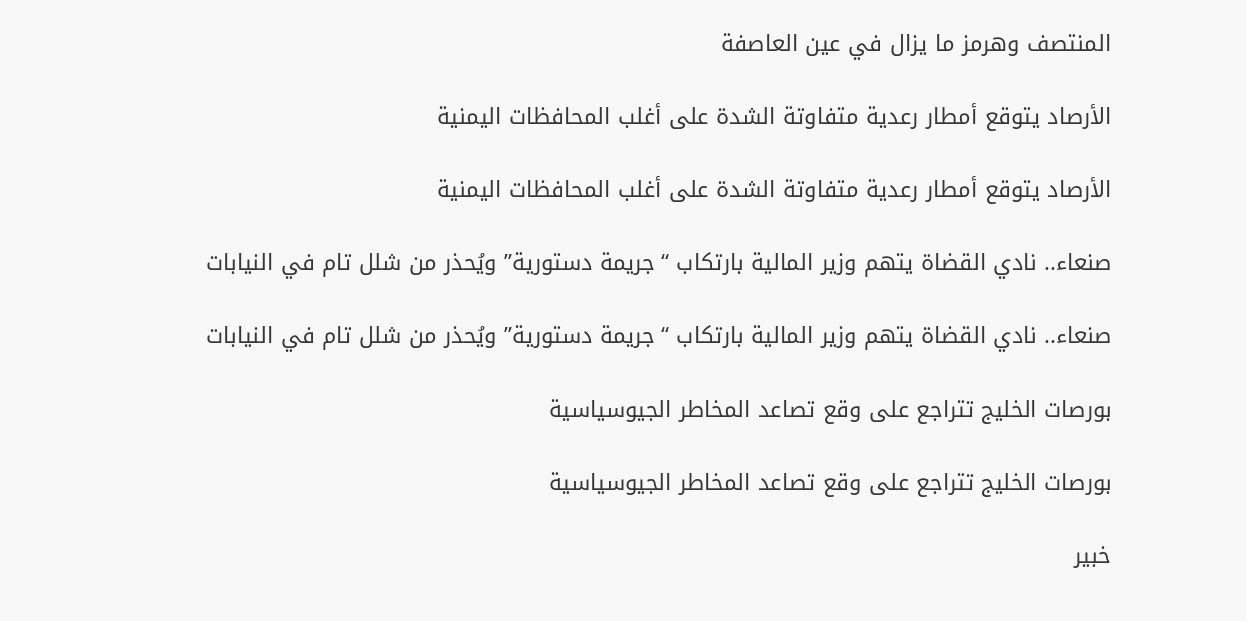المنتصف وهرمز ما يزال في عين العاصفة

الأرصاد يتوقع أمطار رعدية متفاوتة الشدة على أغلب المحافظات اليمنية

الأرصاد يتوقع أمطار رعدية متفاوتة الشدة على أغلب المحافظات اليمنية

صنعاء.. نادي القضاة يتهم وزير المالية بارتكاب “جريمة دستورية” ويُحذر من شلل تام في النيابات

صنعاء.. نادي القضاة يتهم وزير المالية بارتكاب “جريمة دستورية” ويُحذر من شلل تام في النيابات

بورصات الخليج تتراجع على وقع تصاعد المخاطر الجيوسياسية

بورصات الخليج تتراجع على وقع تصاعد المخاطر الجيوسياسية

خبير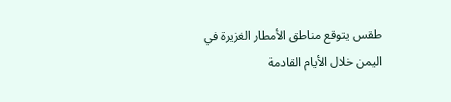طقس يتوقع مناطق الأمطار الغزيرة في اليمن خلال الأيام القادمة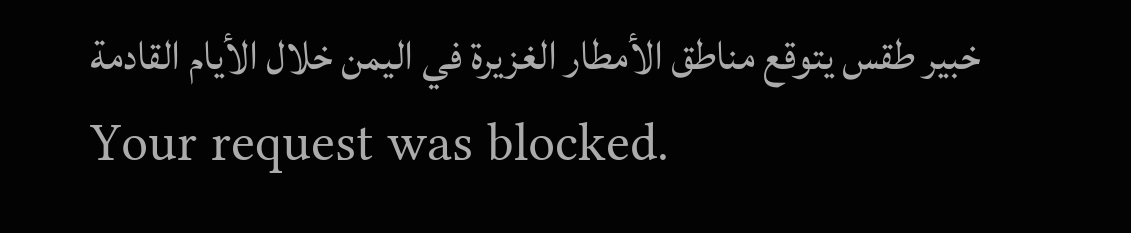خبير طقس يتوقع مناطق الأمطار الغزيرة في اليمن خلال الأيام القادمة
Your request was blocked.